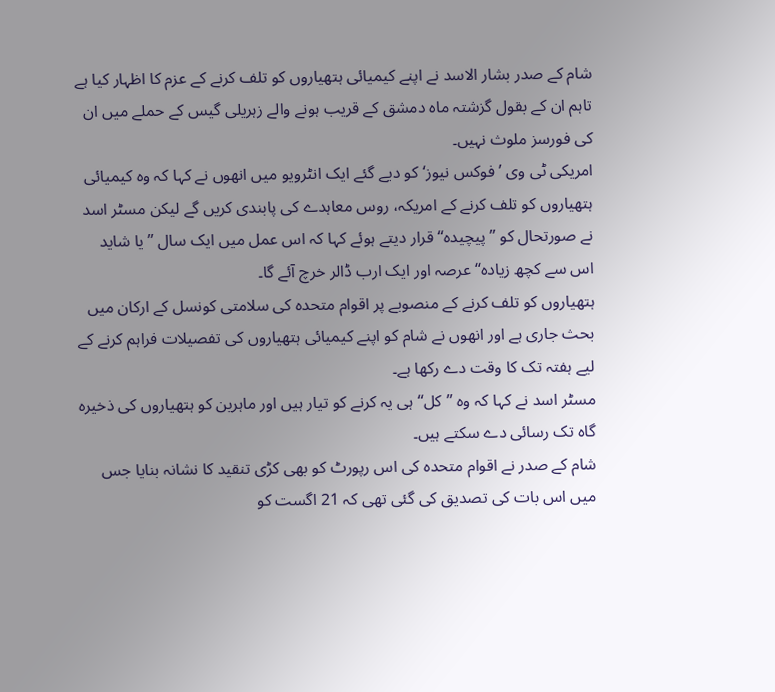شام کے صدر بشار الاسد نے اپنے کیمیائی ہتھیاروں کو تلف کرنے کے عزم کا اظہار کیا ہے تاہم ان کے بقول گزشتہ ماہ دمشق کے قریب ہونے والے زہریلی گیس کے حملے میں ان کی فورسز ملوث نہیں۔
امریکی ٹی وی ’فوکس نیوز‘ کو دیے گئے ایک انٹرویو میں انھوں نے کہا کہ وہ کیمیائی ہتھیاروں کو تلف کرنے کے امریکہ، روس معاہدے کی پابندی کریں گے لیکن مسٹر اسد نے صورتحال کو ’’پیچیدہ‘‘ قرار دیتے ہوئے کہا کہ اس عمل میں ایک سال ’’یا شاید اس سے کچھ زیادہ‘‘ عرصہ اور ایک ارب ڈالر خرچ آئے گا۔
ہتھیاروں کو تلف کرنے کے منصوبے پر اقوام متحدہ کی سلامتی کونسل کے ارکان میں بحث جاری ہے اور انھوں نے شام کو اپنے کیمیائی ہتھیاروں کی تفصیلات فراہم کرنے کے لیے ہفتہ تک کا وقت دے رکھا ہے۔
مسٹر اسد نے کہا کہ وہ ’’کل‘‘ ہی یہ کرنے کو تیار ہیں اور ماہرین کو ہتھیاروں کی ذخیرہ گاہ تک رسائی دے سکتے ہیں۔
شام کے صدر نے اقوام متحدہ کی اس رپورٹ کو بھی کڑی تنقید کا نشانہ بنایا جس میں اس بات کی تصدیق کی گئی تھی کہ 21 اگست کو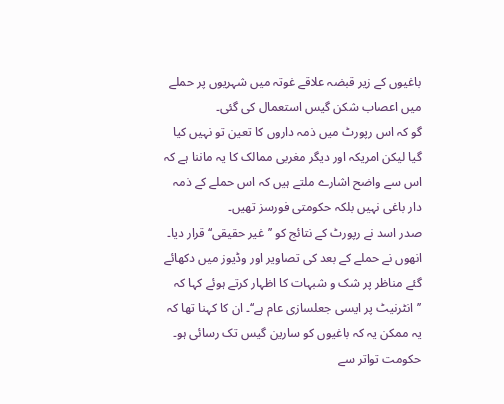باغیوں کے زیر قبضہ علاقے غوتہ میں شہریوں پر حملے میں اعصاب شکن گیس استعمال کی گئی۔
گو کہ اس رپورٹ میں ذمہ داروں کا تعین تو نہیں کیا گیا لیکن امریکہ اور دیگر مغربی ممالک کا یہ ماننا ہے کہ اس سے واضح اشارے ملتے ہیں کہ اس حملے کے ذمہ دار باغی نہیں بلکہ حکومتی فورسز تھیں۔
صدر اسد نے رپورٹ کے نتائج کو ’’غیر حقیقی‘‘ قرار دیا۔ انھوں نے حملے کے بعد کی تصاویر اور وڈیوز میں دکھائے گئے مناظر پر شک و شبہات کا اظہار کرتے ہوئے کہا کہ ’’انٹرنیٹ پر ایسی جعلسازی عام ہے‘‘۔ ان کا کہنا تھا کہ یہ ممکن یہ کہ باغیوں کو سارین گیس تک رسائی ہو۔ حکومت تواتر سے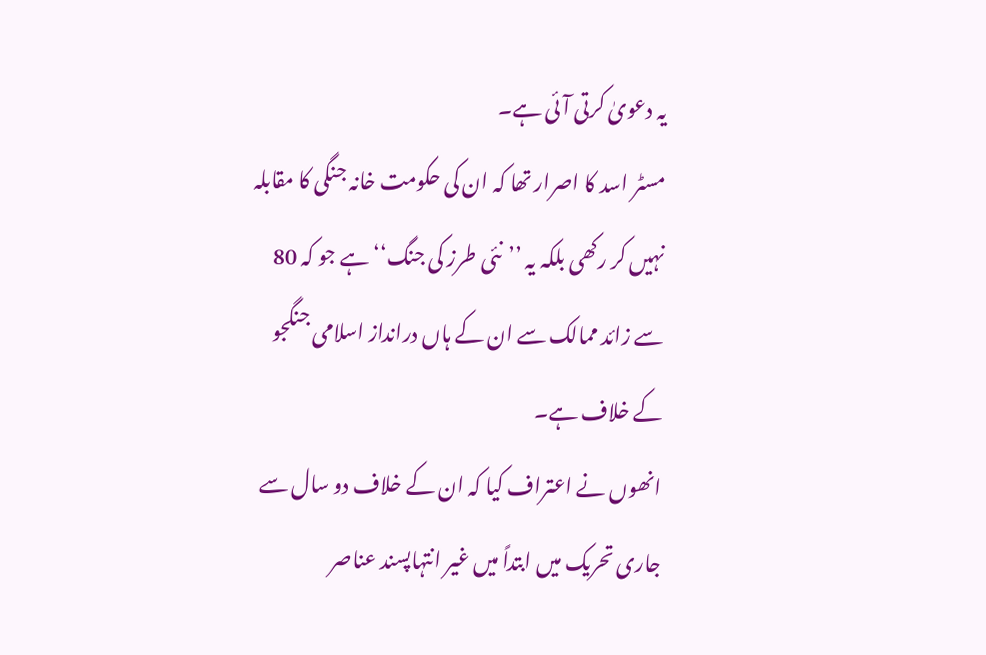یہ دعویٰ کرتی آئی ہے۔
مسٹر اسد کا اصرار تھا کہ ان کی حکومت خانہ جنگی کا مقابلہ نہیں کر رکھی بلکہ یہ ’’نئی طرز کی جنگ‘‘ ہے جو کہ 80 سے زائد ممالک سے ان کے ہاں درانداز اسلامی جنگجو کے خلاف ہے۔
انھوں نے اعتراف کیا کہ ان کے خلاف دو سال سے جاری تحریک میں ابتداً میں غیر انتہاپسند عناصر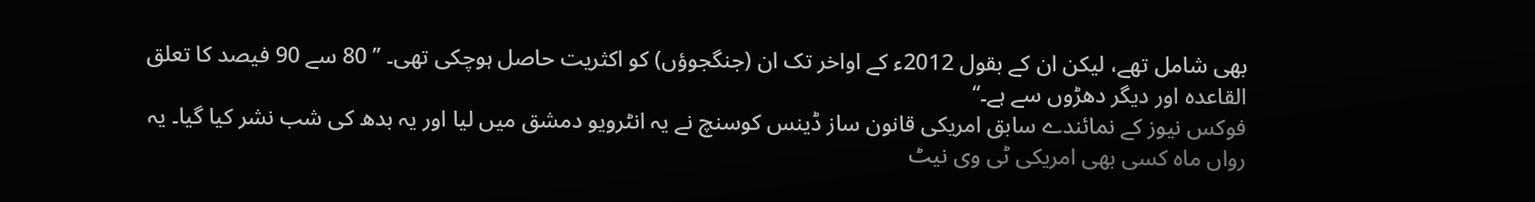بھی شامل تھے، لیکن ان کے بقول 2012ء کے اواخر تک ان (جنگجوؤں) کو اکثریت حاصل ہوچکی تھی۔ ’’ 80 سے 90 فیصد کا تعلق القاعدہ اور دیگر دھڑوں سے ہے۔‘‘
فوکس نیوز کے نمائندے سابق امریکی قانون ساز ڈینس کوسنچ نے یہ انٹرویو دمشق میں لیا اور یہ بدھ کی شب نشر کیا گیا۔ یہ رواں ماہ کسی بھی امریکی ٹی وی نیٹ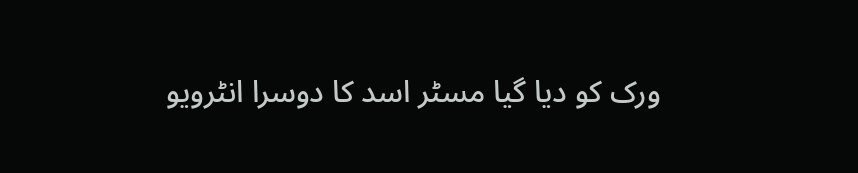ورک کو دیا گیا مسٹر اسد کا دوسرا انٹرویو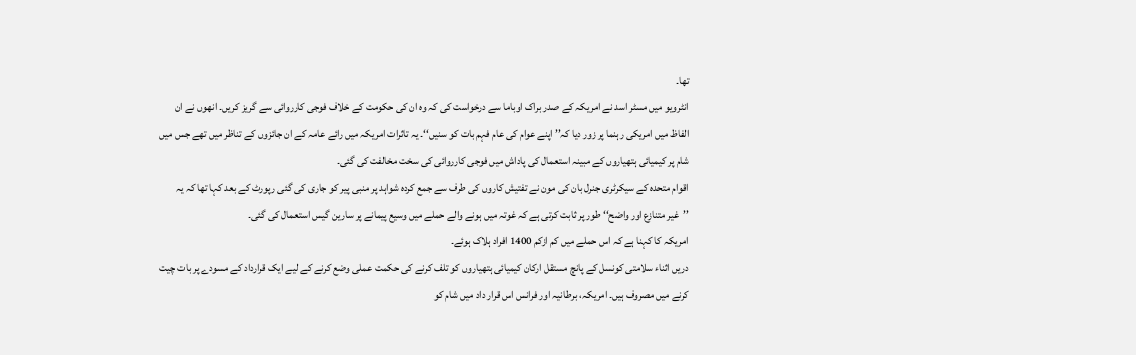تھا۔
انٹرویو میں مسٹر اسد نے امریکہ کے صدر براک اوباما سے درخواست کی کہ وہ ان کی حکومت کے خلاف فوجی کارروائی سے گریز کریں۔ انھوں نے ان الفاظ میں امریکی رہنما پر زور دیا کہ’’ اپنے عوام کی عام فہم بات کو سنیں‘‘۔ یہ تاثرات امریکہ میں رائے عامہ کے ان جائزوں کے تناظر میں تھے جس میں شام پر کیمیائی ہتھیاروں کے مبینہ استعمال کی پاداش میں فوجی کارروائی کی سخت مخالفت کی گئی۔
اقوام متحدہ کے سیکرٹری جنرل بان کی مون نے تفتیش کاروں کی طرف سے جمع کردہ شواہد پر منبی پیر کو جاری کی گئی رپورٹ کے بعد کہا تھا کہ یہ ’’غیر متنازع اور واضح‘‘ طور پر ثابت کرتی ہے کہ غوتہ میں ہونے والے حملے میں وسیع پیمانے پر سارین گیس استعمال کی گئی۔
امریکہ کا کہنا ہے کہ اس حملے میں کم ازکم 1400 افراد ہلاک ہوئے۔
دریں اثناء سلامتی کونسل کے پانچ مستقل ارکان کیمیائی ہتھیاروں کو تلف کرنے کی حکمت عملی وضع کرنے کے لیے ایک قرارداد کے مسودے پر بات چیت کرنے میں مصروف ہیں۔ امریکہ، برطانیہ اور فرانس اس قرار داد میں شام کو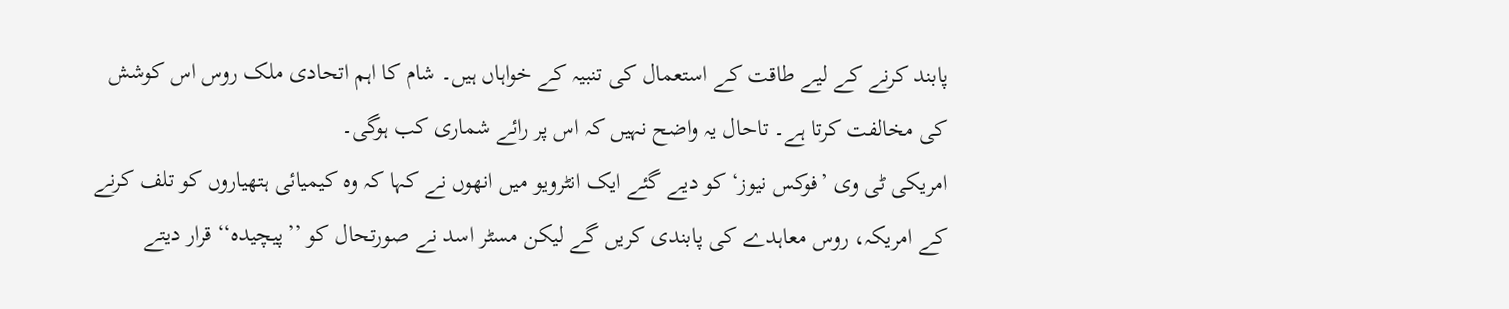پابند کرنے کے لیے طاقت کے استعمال کی تنبیہ کے خواہاں ہیں۔ شام کا اہم اتحادی ملک روس اس کوشش کی مخالفت کرتا ہے۔ تاحال یہ واضح نہیں کہ اس پر رائے شماری کب ہوگی۔
امریکی ٹی وی ’فوکس نیوز‘ کو دیے گئے ایک انٹرویو میں انھوں نے کہا کہ وہ کیمیائی ہتھیاروں کو تلف کرنے کے امریکہ، روس معاہدے کی پابندی کریں گے لیکن مسٹر اسد نے صورتحال کو ’’پیچیدہ‘‘ قرار دیتے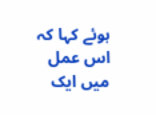ہوئے کہا کہ اس عمل میں ایک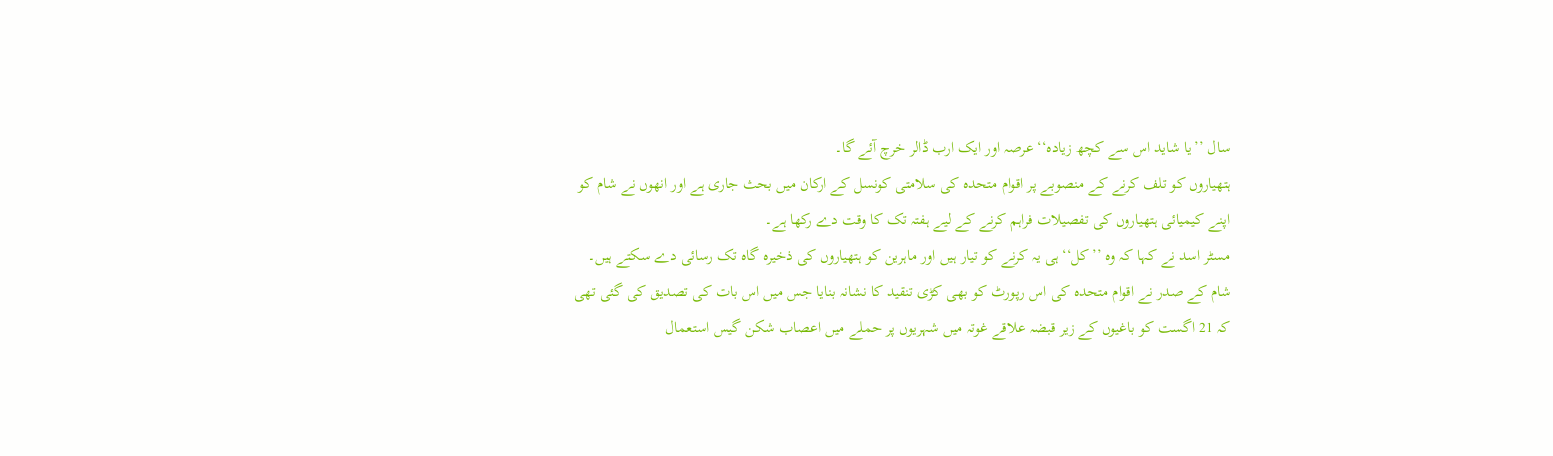سال ’’یا شاید اس سے کچھ زیادہ‘‘ عرصہ اور ایک ارب ڈالر خرچ آئے گا۔
ہتھیاروں کو تلف کرنے کے منصوبے پر اقوام متحدہ کی سلامتی کونسل کے ارکان میں بحث جاری ہے اور انھوں نے شام کو اپنے کیمیائی ہتھیاروں کی تفصیلات فراہم کرنے کے لیے ہفتہ تک کا وقت دے رکھا ہے۔
مسٹر اسد نے کہا کہ وہ ’’کل‘‘ ہی یہ کرنے کو تیار ہیں اور ماہرین کو ہتھیاروں کی ذخیرہ گاہ تک رسائی دے سکتے ہیں۔
شام کے صدر نے اقوام متحدہ کی اس رپورٹ کو بھی کڑی تنقید کا نشانہ بنایا جس میں اس بات کی تصدیق کی گئی تھی کہ 21 اگست کو باغیوں کے زیر قبضہ علاقے غوتہ میں شہریوں پر حملے میں اعصاب شکن گیس استعمال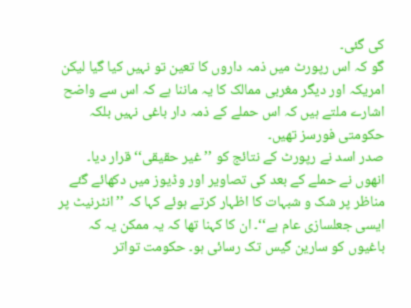کی گئی۔
گو کہ اس رپورٹ میں ذمہ داروں کا تعین تو نہیں کیا گیا لیکن امریکہ اور دیگر مغربی ممالک کا یہ ماننا ہے کہ اس سے واضح اشارے ملتے ہیں کہ اس حملے کے ذمہ دار باغی نہیں بلکہ حکومتی فورسز تھیں۔
صدر اسد نے رپورٹ کے نتائج کو ’’غیر حقیقی‘‘ قرار دیا۔ انھوں نے حملے کے بعد کی تصاویر اور وڈیوز میں دکھائے گئے مناظر پر شک و شبہات کا اظہار کرتے ہوئے کہا کہ ’’انٹرنیٹ پر ایسی جعلسازی عام ہے‘‘۔ ان کا کہنا تھا کہ یہ ممکن یہ کہ باغیوں کو سارین گیس تک رسائی ہو۔ حکومت تواتر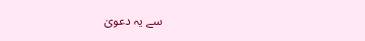سے یہ دعویٰ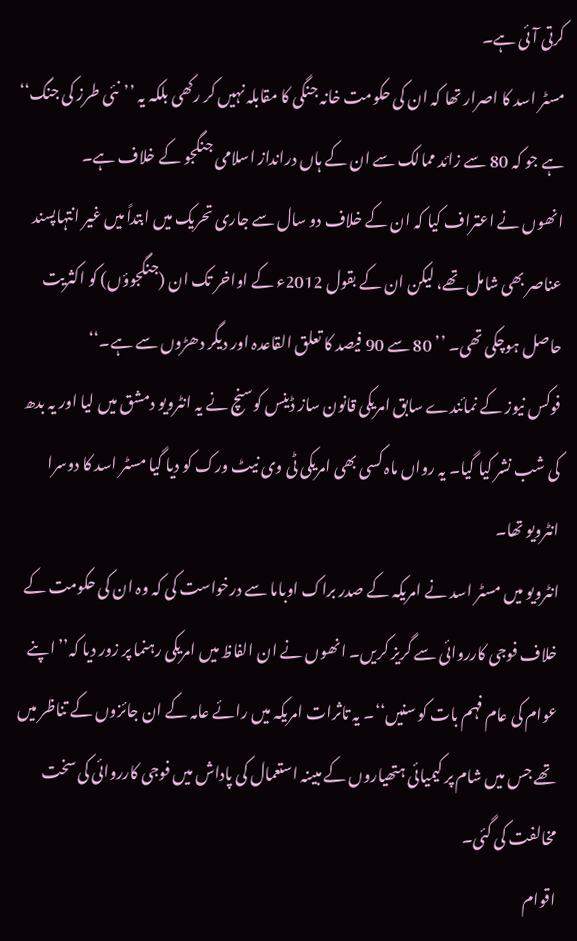کرتی آئی ہے۔
مسٹر اسد کا اصرار تھا کہ ان کی حکومت خانہ جنگی کا مقابلہ نہیں کر رکھی بلکہ یہ ’’نئی طرز کی جنگ‘‘ ہے جو کہ 80 سے زائد ممالک سے ان کے ہاں درانداز اسلامی جنگجو کے خلاف ہے۔
انھوں نے اعتراف کیا کہ ان کے خلاف دو سال سے جاری تحریک میں ابتداً میں غیر انتہاپسند عناصر بھی شامل تھے، لیکن ان کے بقول 2012ء کے اواخر تک ان (جنگجوؤں) کو اکثریت حاصل ہوچکی تھی۔ ’’ 80 سے 90 فیصد کا تعلق القاعدہ اور دیگر دھڑوں سے ہے۔‘‘
فوکس نیوز کے نمائندے سابق امریکی قانون ساز ڈینس کوسنچ نے یہ انٹرویو دمشق میں لیا اور یہ بدھ کی شب نشر کیا گیا۔ یہ رواں ماہ کسی بھی امریکی ٹی وی نیٹ ورک کو دیا گیا مسٹر اسد کا دوسرا انٹرویو تھا۔
انٹرویو میں مسٹر اسد نے امریکہ کے صدر براک اوباما سے درخواست کی کہ وہ ان کی حکومت کے خلاف فوجی کارروائی سے گریز کریں۔ انھوں نے ان الفاظ میں امریکی رہنما پر زور دیا کہ’’ اپنے عوام کی عام فہم بات کو سنیں‘‘۔ یہ تاثرات امریکہ میں رائے عامہ کے ان جائزوں کے تناظر میں تھے جس میں شام پر کیمیائی ہتھیاروں کے مبینہ استعمال کی پاداش میں فوجی کارروائی کی سخت مخالفت کی گئی۔
اقوام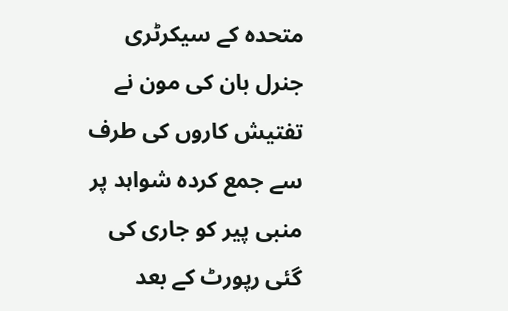متحدہ کے سیکرٹری جنرل بان کی مون نے تفتیش کاروں کی طرف سے جمع کردہ شواہد پر منبی پیر کو جاری کی گئی رپورٹ کے بعد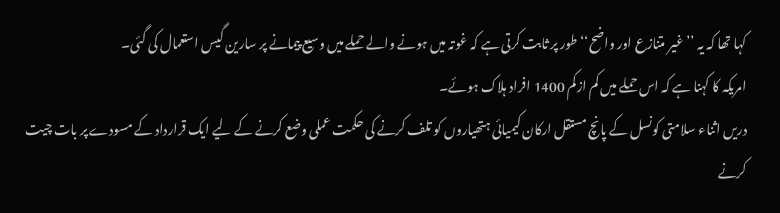کہا تھا کہ یہ ’’غیر متنازع اور واضح‘‘ طور پر ثابت کرتی ہے کہ غوتہ میں ہونے والے حملے میں وسیع پیمانے پر سارین گیس استعمال کی گئی۔
امریکہ کا کہنا ہے کہ اس حملے میں کم ازکم 1400 افراد ہلاک ہوئے۔
دریں اثناء سلامتی کونسل کے پانچ مستقل ارکان کیمیائی ہتھیاروں کو تلف کرنے کی حکمت عملی وضع کرنے کے لیے ایک قرارداد کے مسودے پر بات چیت کرنے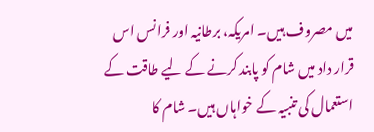میں مصروف ہیں۔ امریکہ، برطانیہ اور فرانس اس قرار داد میں شام کو پابند کرنے کے لیے طاقت کے استعمال کی تنبیہ کے خواہاں ہیں۔ شام کا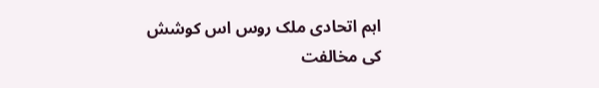اہم اتحادی ملک روس اس کوشش کی مخالفت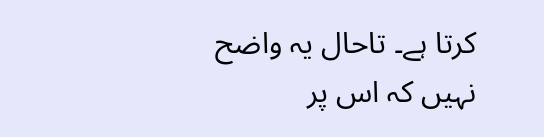کرتا ہے۔ تاحال یہ واضح نہیں کہ اس پر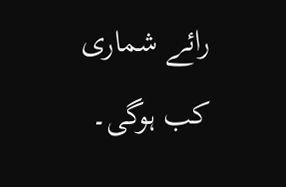رائے شماری کب ہوگی۔